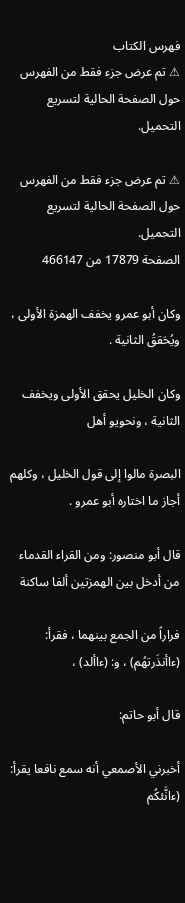فهرس الكتاب
⚠ تم عرض جزء فقط من الفهرس حول الصفحة الحالية لتسريع التحميل.

⚠ تم عرض جزء فقط من الفهرس حول الصفحة الحالية لتسريع التحميل.
الصفحة 17879 من 466147

وكان أبو عمرو يخفف الهمزة الأولى ، ويُحَققُ الثانية .

وكان الخليل يحقق الأولى ويخفف الثانية ، ونحويو أهل

البصرة مالوا إلى قول الخليل ، وكلهم أجاز ما اختاره أبو عمرو .

قال أبو منصور: ومن القراء القدماء من أدخل بين الهمزتين ألفا ساكنة

فراراً من الجمع بينهما ، فقرأ: (ءاأنذَرتهُم) ، و: (ءاألد) ،

قال أبو حاتم:

أخبرني الأصمعي أنه سمع نافعا يقرأ: (ءانَّئكُم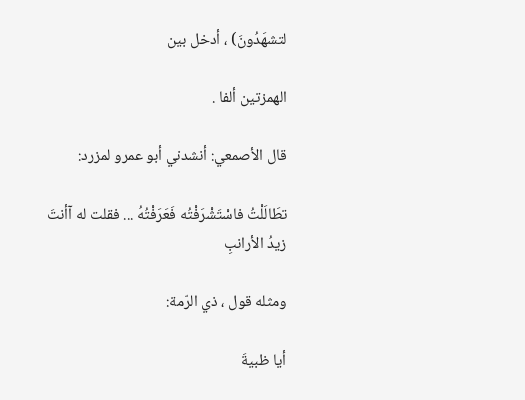لتشهَدُونَ) ، أدخل بين

الهمزتين ألفا .

قال الأصمعي: أنشدني أبو عمرو لمزرد:

تطَالَلْتُ فاسْتَشْرَفْتُه فَعَرَفْتُهُ ... فقلت له آأنتَ زيدُ الأرانبِ

ومثله قول ، ذي الرّمة:

أيا ظبيةَ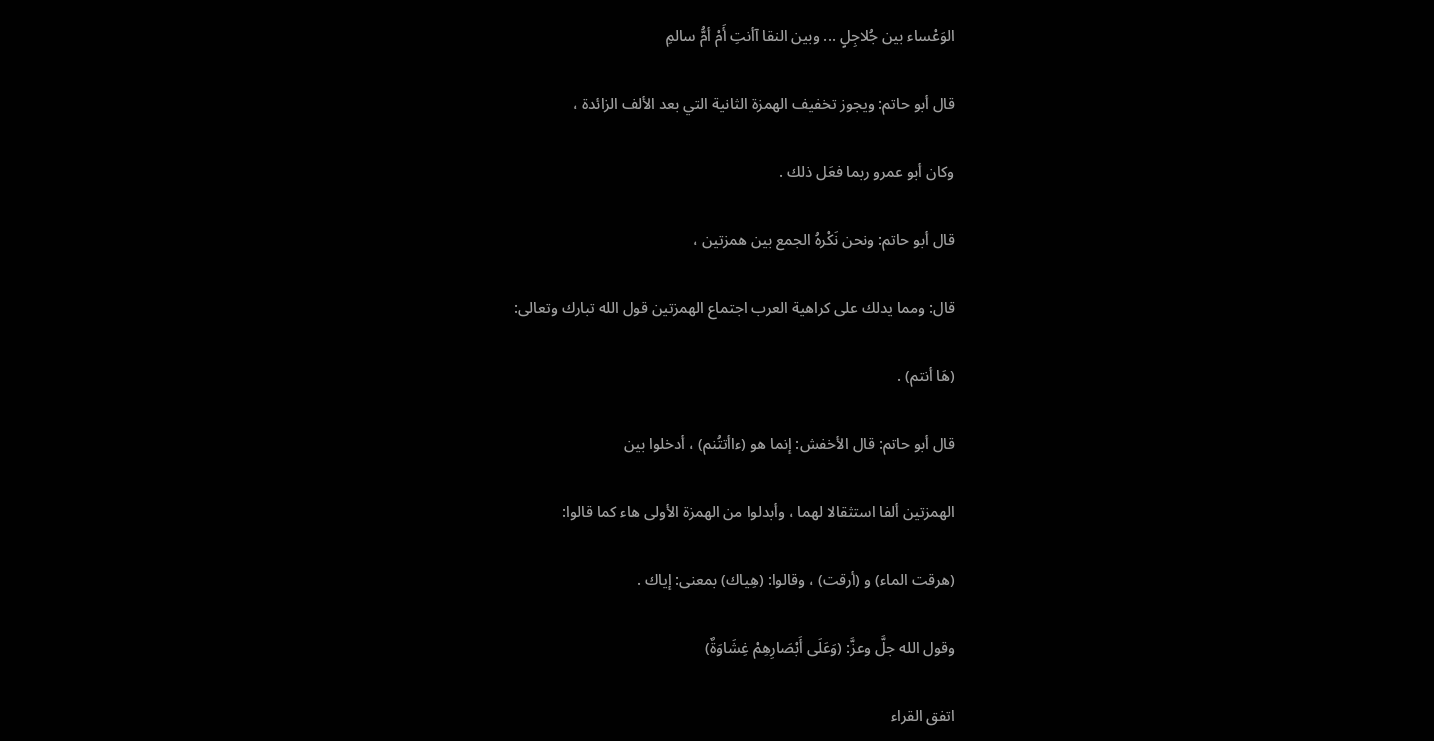الوَعْساء بين جُلاجِلٍ ... وبين النقا آأنتِ أَمْ أمُّ سالمِ

قال أبو حاتم: ويجوز تخفيف الهمزة الثانية التي بعد الألف الزائدة ،

وكان أبو عمرو ربما فعَل ذلك .

قال أبو حاتم: ونحن نَكْرهُ الجمع بين همزتين ،

قال: ومما يدلك على كراهية العرب اجتماع الهمزتين قول الله تبارك وتعالى:

(هَا أنتم) .

قال أبو حاتم: قال الأخفش: إنما هو (ءاأتتُنم) ، أدخلوا بين

الهمزتين ألفا استثقالا لهما ، وأبدلوا من الهمزة الأولى هاء كما قالوا:

(هرقت الماء) و (أرقت) ، وقالوا: (هِياك) بمعنى: إياك .

وقول الله جلَّ وعزَّ: (وَعَلَى أَبْصَارِهِمْ غِشَاوَةٌ)

اتفق القراء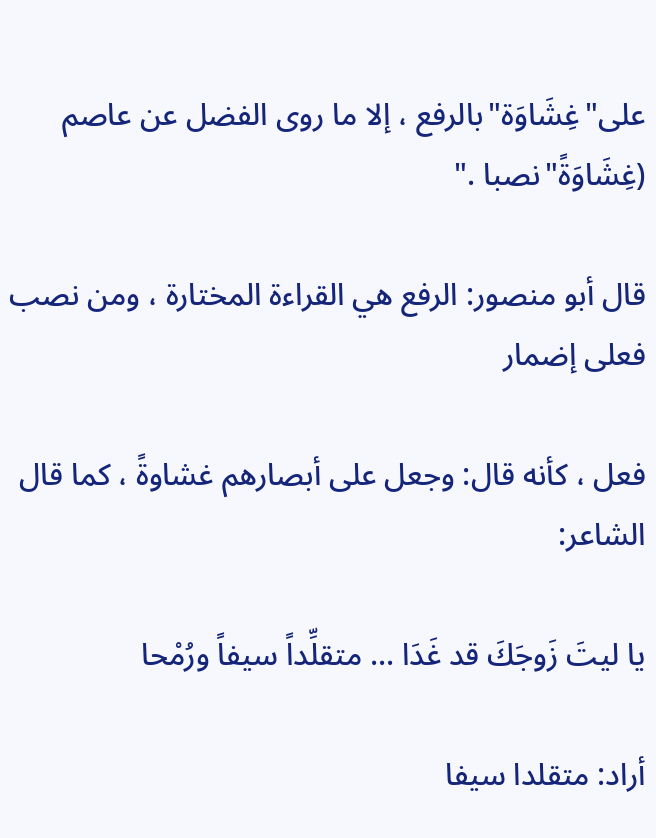على"غِشَاوَة"بالرفع ، إلا ما روى الفضل عن عاصم (غِشَاوَةً"نصبا ."

قال أبو منصور: الرفع هي القراءة المختارة ، ومن نصب فعلى إضمار

فعل ، كأنه قال: وجعل على أبصارهم غشاوةً ، كما قال الشاعر:

يا ليتَ زَوجَكَ قد غَدَا ... متقلِّداً سيفاً ورُمْحا

أراد: متقلدا سيفا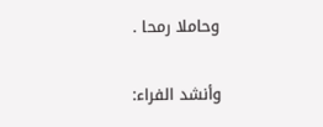وحاملا رمحا .

وأنشد الفراء: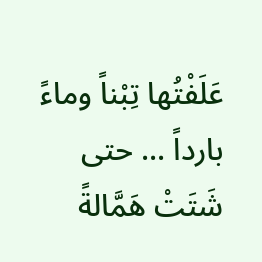عَلَفْتُها تِبْناً وماءً بارداً ... حتى شَتَتْ هَمَّالةً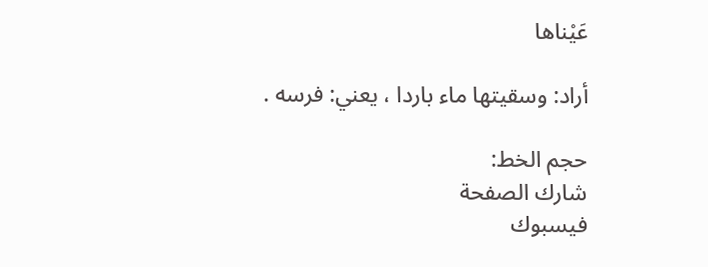عَيْناها

أراد: وسقيتها ماء باردا ، يعني: فرسه .

حجم الخط:
شارك الصفحة
فيسبوك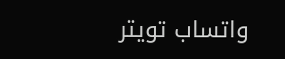واتساب تويتر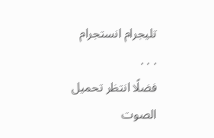تليجرام انستجرام
. . .
فضلًا انتظر تحميل الصوت